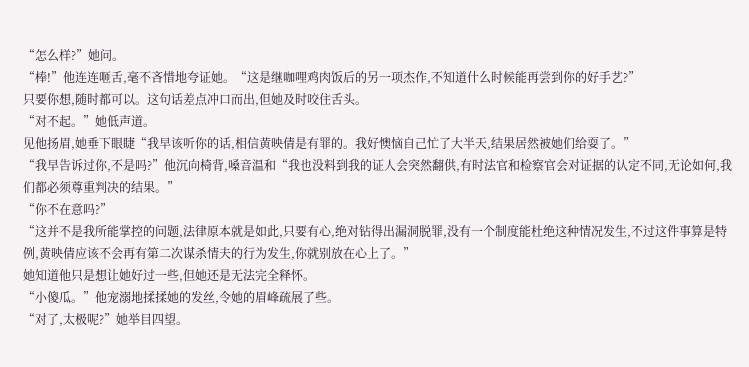“怎么样?”她问。
“棒!”他连连咂舌,毫不吝惜地夸证她。“这是继咖哩鸡肉饭后的另一项杰作,不知道什么时候能再尝到你的好手艺?”
只要你想,随时都可以。这句话差点冲口而出,但她及时咬住舌头。
“对不起。”她低声道。
见他扬眉,她垂下眼睫“我早该听你的话,相信黄映倩是有罪的。我好懊恼自己忙了大半天,结果居然被她们给耍了。”
“我早告诉过你,不是吗?”他沉向椅背,嗓音温和“我也没料到我的证人会突然翻供,有时法官和检察官会对证据的认定不同,无论如何,我们都必须尊重判决的结果。”
“你不在意吗?”
“这并不是我所能掌控的问题,法律原本就是如此,只要有心,绝对钻得出漏洞脱罪,没有一个制度能杜绝这种情况发生,不过这件事算是特例,黄映倩应该不会再有第二次谋杀情夫的行为发生,你就别放在心上了。”
她知道他只是想让她好过一些,但她还是无法完全释怀。
“小傻瓜。”他宠溺地揉揉她的发丝,令她的眉峰疏展了些。
“对了,太极呢?”她举目四望。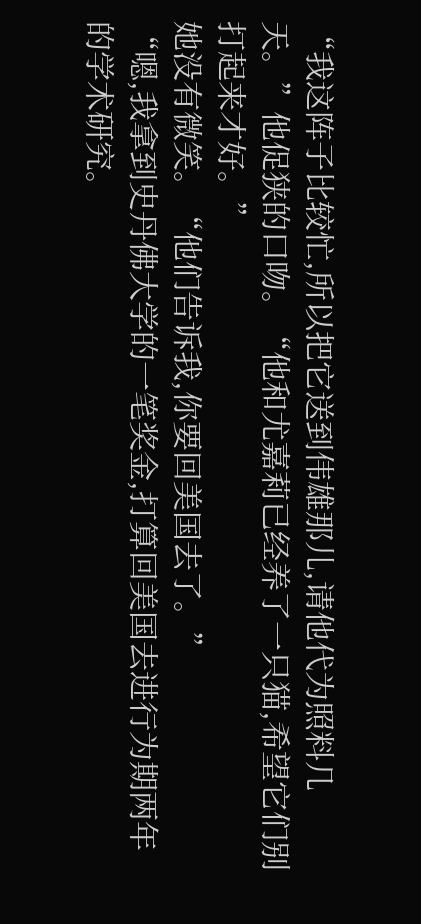“我这阵子比较忙,所以把它送到伟雄那儿,请他代为照料几天。”他促狭的口吻。“他和尤嘉莉已经养了一只猫,希望它们别打起来才好。”
她没有微笑。“他们告诉我,你要回美国去了。”
“嗯,我拿到史丹佛大学的一笔奖金,打算回美国去进行为期两年的学术研究。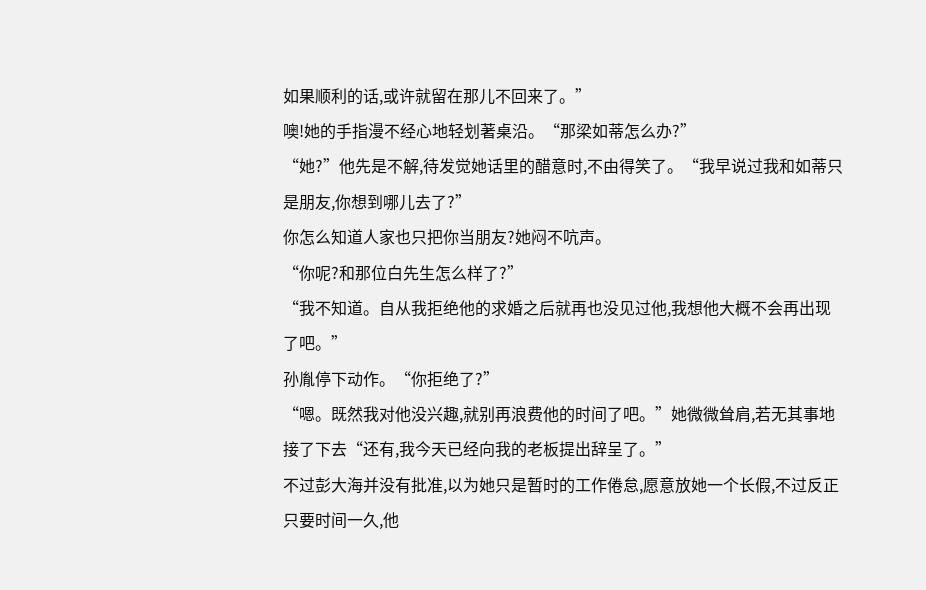如果顺利的话,或许就留在那儿不回来了。”
噢!她的手指漫不经心地轻划著桌沿。“那梁如蒂怎么办?”
“她?”他先是不解,待发觉她话里的醋意时,不由得笑了。“我早说过我和如蒂只是朋友,你想到哪儿去了?”
你怎么知道人家也只把你当朋友?她闷不吭声。
“你呢?和那位白先生怎么样了?”
“我不知道。自从我拒绝他的求婚之后就再也没见过他,我想他大概不会再出现了吧。”
孙胤停下动作。“你拒绝了?”
“嗯。既然我对他没兴趣,就别再浪费他的时间了吧。”她微微耸肩,若无其事地接了下去“还有,我今天已经向我的老板提出辞呈了。”
不过彭大海并没有批准,以为她只是暂时的工作倦怠,愿意放她一个长假,不过反正只要时间一久,他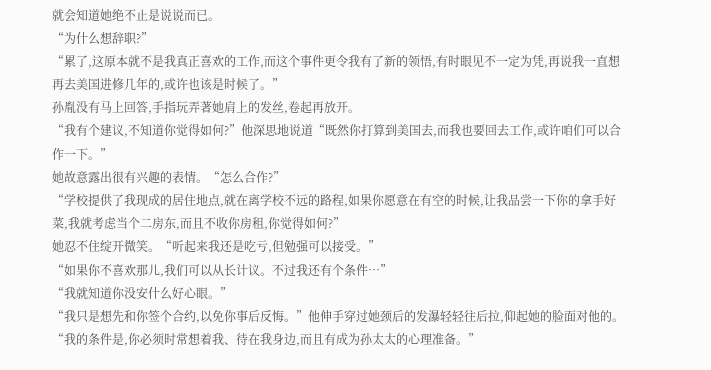就会知道她绝不止是说说而已。
“为什么想辞职?”
“累了,这原本就不是我真正喜欢的工作,而这个事件更令我有了新的领悟,有时眼见不一定为凭,再说我一直想再去美国进修几年的,或许也该是时候了。”
孙胤没有马上回答,手指玩弄著她肩上的发丝,卷起再放开。
“我有个建议,不知道你觉得如何?”他深思地说道“既然你打算到美国去,而我也要回去工作,或许咱们可以合作一下。”
她故意露出很有兴趣的表情。“怎么合作?”
“学校提供了我现成的居住地点,就在离学校不远的路程,如果你愿意在有空的时候,让我品尝一下你的拿手好菜,我就考虑当个二房东,而且不收你房租,你觉得如何?”
她忍不住绽开微笑。“听起来我还是吃亏,但勉强可以接受。”
“如果你不喜欢那儿,我们可以从长计议。不过我还有个条件…”
“我就知道你没安什么好心眼。”
“我只是想先和你签个合约,以免你事后反悔。”他伸手穿过她颈后的发瀑轻轻往后拉,仰起她的脸面对他的。“我的条件是,你必须时常想着我、待在我身边,而且有成为孙太太的心理准备。”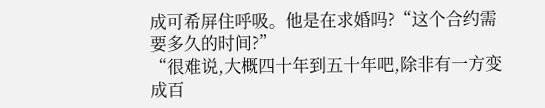成可希屏住呼吸。他是在求婚吗?“这个合约需要多久的时间?”
“很难说,大概四十年到五十年吧,除非有一方变成百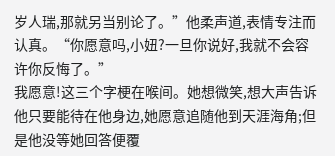岁人瑞,那就另当别论了。”他柔声道,表情专注而认真。“你愿意吗,小妞?一旦你说好,我就不会容许你反悔了。”
我愿意!这三个字梗在喉间。她想微笑,想大声告诉他只要能待在他身边,她愿意追随他到天涯海角;但是他没等她回答便覆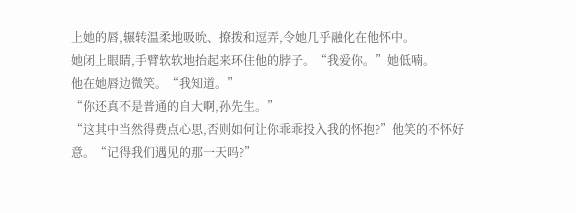上她的唇,辗转温柔地吸吮、撩拨和逗弄,令她几乎融化在他怀中。
她闭上眼睛,手臂软软地抬起来环住他的脖子。“我爱你。”她低喃。
他在她唇边微笑。“我知道。”
“你还真不是普通的自大啊,孙先生。”
“这其中当然得费点心思,否则如何让你乖乖投入我的怀抱?”他笑的不怀好意。“记得我们遇见的那一天吗?”